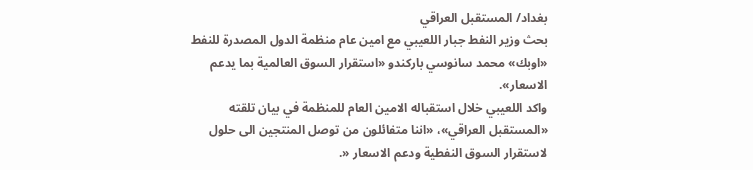بغداد/ المستقبل العراقي
بحث وزير النفط جبار اللعيبي مع امين عام منظمة الدول المصدرة للنفط «اوبك» محمد سانوسي باركندو «استقرار السوق العالمية بما يدعم الاسعار».
واكد اللعيبي خلال استقباله الامين العام للمنظمة في بيان تلقته «المستقبل العراقي»، «اننا متفائلون من توصل المنتجين الى حلول لاستقرار السوق النفطية ودعم الاسعار «.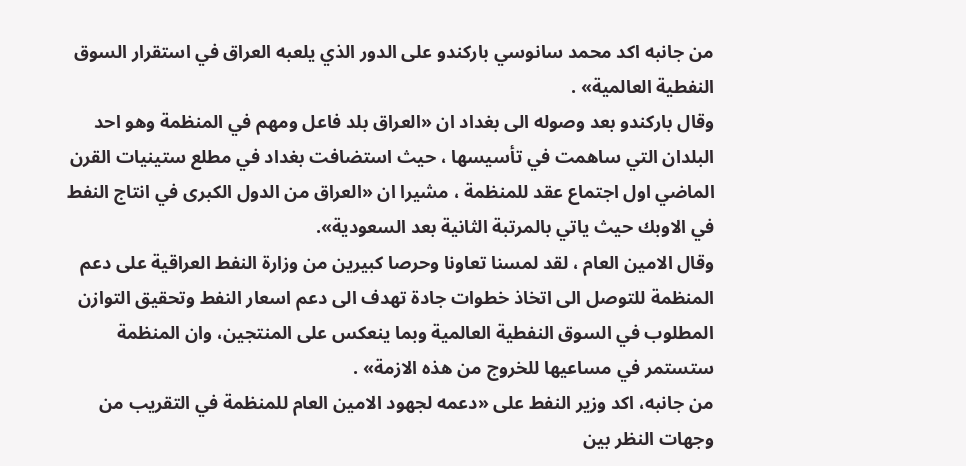من جانبه اكد محمد سانوسي باركندو على الدور الذي يلعبه العراق في استقرار السوق النفطية العالمية» .
وقال باركندو بعد وصوله الى بغداد ان «العراق بلد فاعل ومهم في المنظمة وهو احد البلدان التي ساهمت في تأسيسها ، حيث استضافت بغداد في مطلع ستينيات القرن الماضي اول اجتماع عقد للمنظمة ، مشيرا ان «العراق من الدول الكبرى في انتاج النفط في الاوبك حيث ياتي بالمرتبة الثانية بعد السعودية».
وقال الامين العام ، لقد لمسنا تعاونا وحرصا كبيرين من وزارة النفط العراقية على دعم المنظمة للتوصل الى اتخاذ خطوات جادة تهدف الى دعم اسعار النفط وتحقيق التوازن المطلوب في السوق النفطية العالمية وبما ينعكس على المنتجين، وان المنظمة ستستمر في مساعيها للخروج من هذه الازمة» .
من جانبه، اكد وزير النفط على «دعمه لجهود الامين العام للمنظمة في التقريب من وجهات النظر بين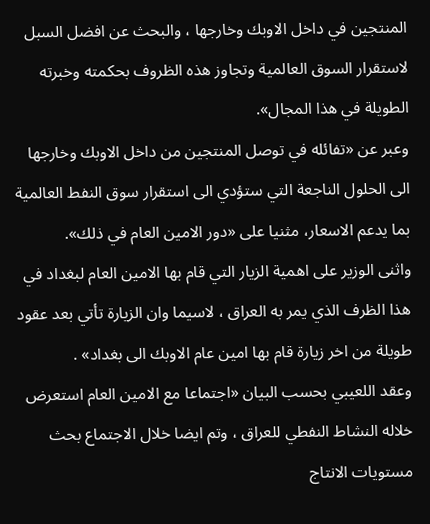المنتجين في داخل الاوبك وخارجها ، والبحث عن افضل السبل لاستقرار السوق العالمية وتجاوز هذه الظروف بحكمته وخبرته الطويلة في هذا المجال».
وعبر عن «تفائله في توصل المنتجين من داخل الاوبك وخارجها الى الحلول الناجعة التي ستؤدي الى استقرار سوق النفط العالمية بما يدعم الاسعار، مثنيا على «دور الامين العام في ذلك».
واثنى الوزير على اهمية الزيار التي قام بها الامين العام لبغداد في هذا الظرف الذي يمر به العراق ، لاسيما وان الزيارة تأتي بعد عقود طويلة من اخر زيارة قام بها امين عام الاوبك الى بغداد» .
وعقد اللعيبي بحسب البيان «اجتماعا مع الامين العام استعرض خلاله النشاط النفطي للعراق ، وتم ايضا خلال الاجتماع بحث مستويات الانتاج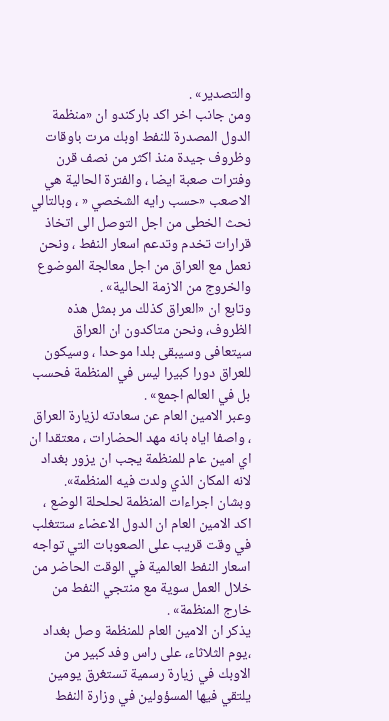والتصدير» .
ومن جانب اخر اكد باركندو ان «منظمة الدول المصدرة للنفط اوبك مرت باوقات وظروف جيدة منذ اكثر من نصف قرن وفترات صعبة ايضا ، والفترة الحالية هي الاصعب «حسب رايه الشخصي « ، وبالتالي نحث الخطى من اجل التوصل الى اتخاذ قرارات تخدم وتدعم اسعار النفط ، ونحن نعمل مع العراق من اجل معالجة الموضوع والخروج من الازمة الحالية» .
وتابع ان «العراق كذلك مر بمثل هذه الظروف، ونحن متاكدون ان العراق سيتعافى وسيبقى بلدا موحدا ، وسيكون للعراق دورا كبيرا ليس في المنظمة فحسب بل في العالم اجمع» .
وعبر الامين العام عن سعادته لزيارة العراق ، واصفا اياه بانه مهد الحضارات ، معتقدا ان اي امين عام للمنظمة يجب ان يزور بغداد لانه المكان الذي ولدت فيه المنظمة».
وبشان اجراءات المنظمة لحلحلة الوضع ، اكد الامين العام ان الدول الاعضاء ستتغلب في وقت قريب على الصعوبات التي تواجه اسعار النفط العالمية في الوقت الحاضر من خلال العمل سوية مع منتجي النفط من خارج المنظمة» .
يذكر ان الامين العام للمنظمة وصل بغداد ،يوم الثلاثاء، على راس وفد كبير من الاوبك في زيارة رسمية تستغرق يومين يلتقي فيها المسؤولين في وزارة النفط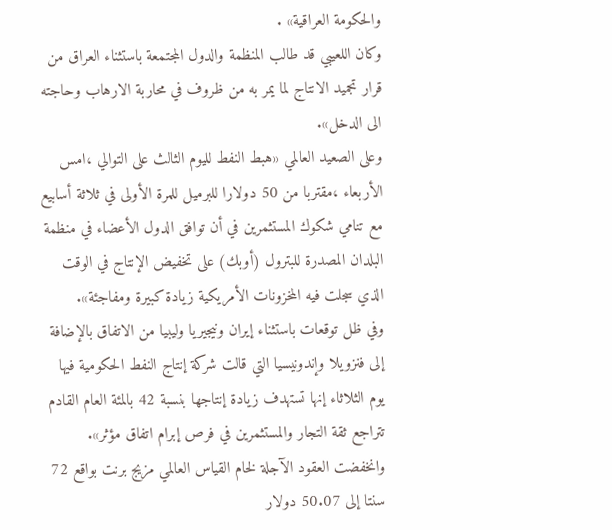والحكومة العراقية» .
وكان اللعيبي قد طالب المنظمة والدول المجتمعة باستثناء العراق من قرار تجميد الانتاج لما يمر به من ظروف في محاربة الارهاب وحاجته الى الدخل».
وعلى الصعيد العالمي «هبط النفط لليوم الثالث على التوالي ،امس الأربعاء ،مقتربا من 50 دولارا للبرميل للمرة الأولى في ثلاثة أسابيع مع تنامي شكوك المستثمرين في أن توافق الدول الأعضاء في منظمة البلدان المصدرة للبترول (أوبك) على تخفيض الإنتاج في الوقت الذي سجلت فيه المخزونات الأمريكية زيادة كبيرة ومفاجئة».
وفي ظل توقعات باستثناء إيران ونيجيريا وليبيا من الاتفاق بالإضافة إلى فنزويلا وإندونيسيا التي قالت شركة إنتاج النفط الحكومية فيها يوم الثلاثاء إنها تستهدف زيادة إنتاجها بنسبة 42 بالمئة العام القادم تتراجع ثقة التجار والمستثمرين في فرص إبرام اتفاق مؤثر».
وانخفضت العقود الآجلة لخام القياس العالمي مزيج برنت بواقع 72 سنتا إلى 50.07 دولار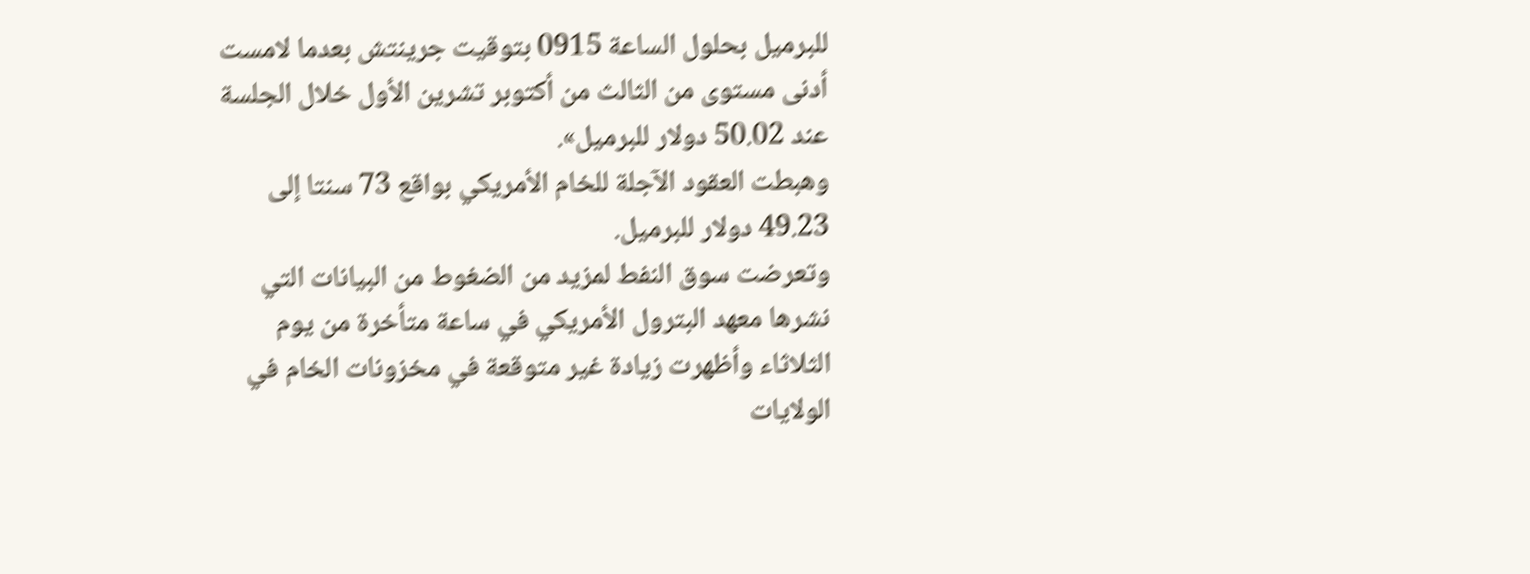للبرميل بحلول الساعة 0915 بتوقيت جرينتش بعدما لامست أدنى مستوى من الثالث من أكتوبر تشرين الأول خلال الجلسة عند 50.02 دولار للبرميل».
وهبطت العقود الآجلة للخام الأمريكي بواقع 73 سنتا إلى 49.23 دولار للبرميل.
وتعرضت سوق النفط لمزيد من الضغوط من البيانات التي نشرها معهد البترول الأمريكي في ساعة متأخرة من يوم الثلاثاء وأظهرت زيادة غير متوقعة في مخزونات الخام في الولايات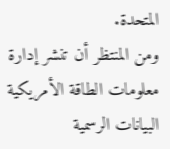المتحدة.
ومن المنتظر أن تنشر إدارة معلومات الطاقة الأمريكية البيانات الرسمية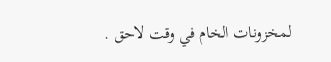لمخزونات الخام في وقت لاحق .